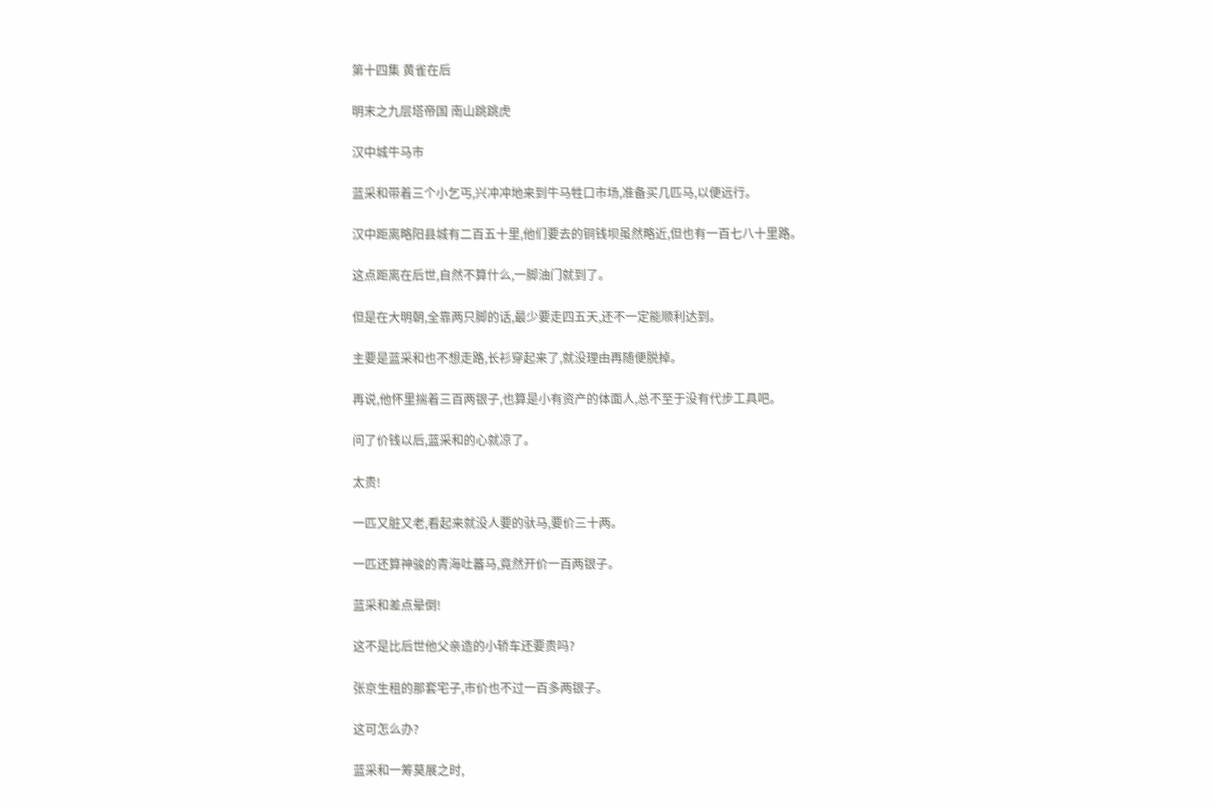第十四集 黄雀在后

明末之九层塔帝国 南山跳跳虎

汉中城牛马市

蓝采和带着三个小乞丐,兴冲冲地来到牛马牲口市场,准备买几匹马,以便远行。

汉中距离略阳县城有二百五十里,他们要去的铜钱坝虽然略近,但也有一百七八十里路。

这点距离在后世,自然不算什么,一脚油门就到了。

但是在大明朝,全靠两只脚的话,最少要走四五天,还不一定能顺利达到。

主要是蓝采和也不想走路,长衫穿起来了,就没理由再随便脱掉。

再说,他怀里揣着三百两银子,也算是小有资产的体面人,总不至于没有代步工具吧。

问了价钱以后,蓝采和的心就凉了。

太贵!

一匹又脏又老,看起来就没人要的驮马,要价三十两。

一匹还算神骏的青海吐蕃马,竟然开价一百两银子。

蓝采和差点晕倒!

这不是比后世他父亲造的小轿车还要贵吗?

张京生租的那套宅子,市价也不过一百多两银子。

这可怎么办?

蓝采和一筹莫展之时,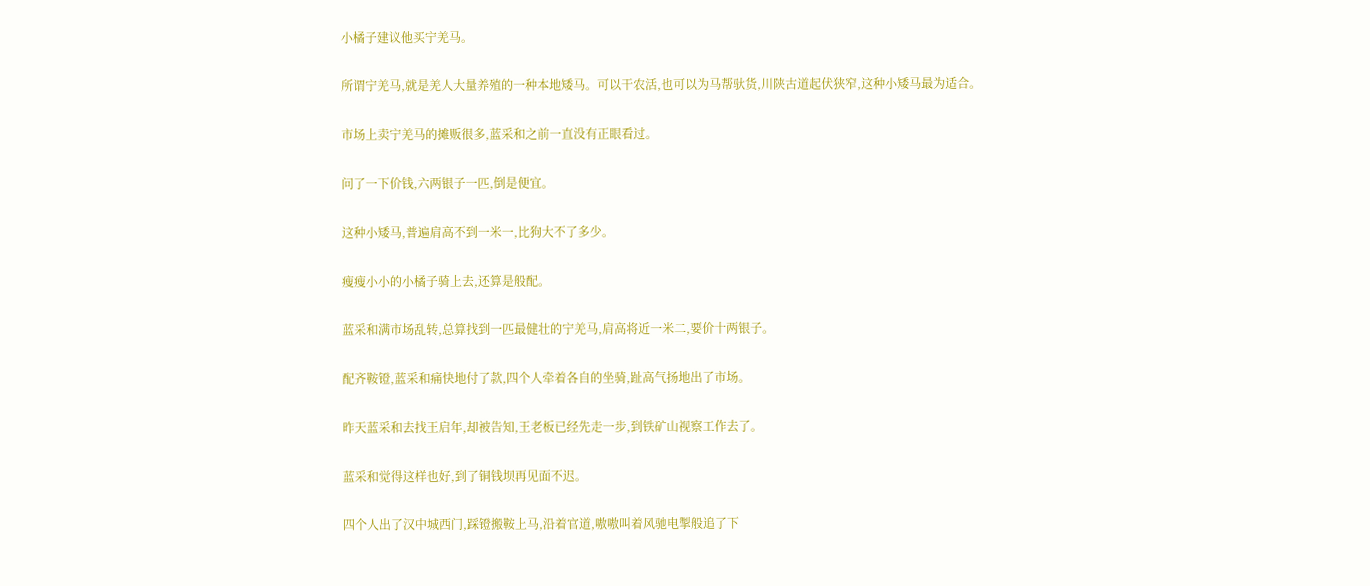小橘子建议他买宁羌马。

所谓宁羌马,就是羌人大量养殖的一种本地矮马。可以干农活,也可以为马帮驮货,川陕古道起伏狭窄,这种小矮马最为适合。

市场上卖宁羌马的摊贩很多,蓝采和之前一直没有正眼看过。

问了一下价钱,六两银子一匹,倒是便宜。

这种小矮马,普遍肩高不到一米一,比狗大不了多少。

瘦瘦小小的小橘子骑上去,还算是般配。

蓝采和满市场乱转,总算找到一匹最健壮的宁羌马,肩高将近一米二,要价十两银子。

配齐鞍镫,蓝采和痛快地付了款,四个人牵着各自的坐骑,趾高气扬地出了市场。

昨天蓝采和去找王启年,却被告知,王老板已经先走一步,到铁矿山视察工作去了。

蓝采和觉得这样也好,到了铜钱坝再见面不迟。

四个人出了汉中城西门,踩镫搬鞍上马,沿着官道,嗷嗷叫着风驰电掣般追了下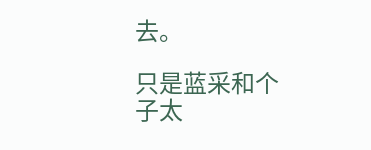去。

只是蓝采和个子太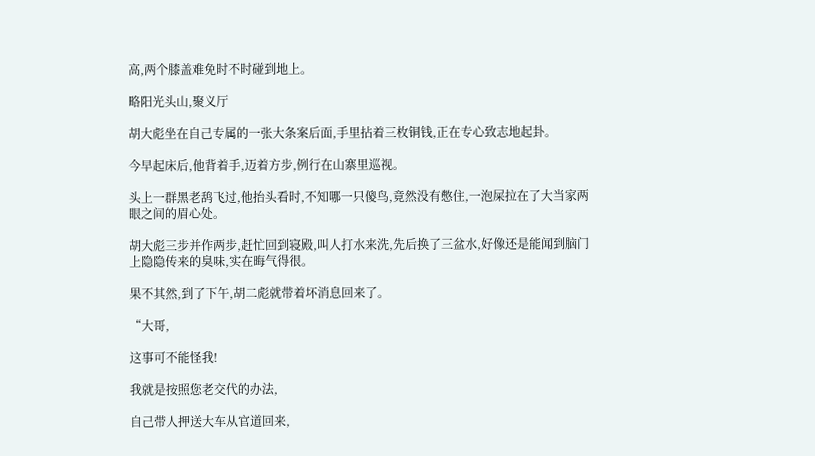高,两个膝盖难免时不时碰到地上。

略阳光头山,聚义厅

胡大彪坐在自己专属的一张大条案后面,手里拈着三枚铜钱,正在专心致志地起卦。

今早起床后,他背着手,迈着方步,例行在山寨里巡视。

头上一群黑老鸹飞过,他抬头看时,不知哪一只傻鸟,竟然没有憋住,一泡屎拉在了大当家两眼之间的眉心处。

胡大彪三步并作两步,赶忙回到寝殿,叫人打水来洗,先后换了三盆水,好像还是能闻到脑门上隐隐传来的臭味,实在晦气得很。

果不其然,到了下午,胡二彪就带着坏消息回来了。

“大哥,

这事可不能怪我!

我就是按照您老交代的办法,

自己带人押送大车从官道回来,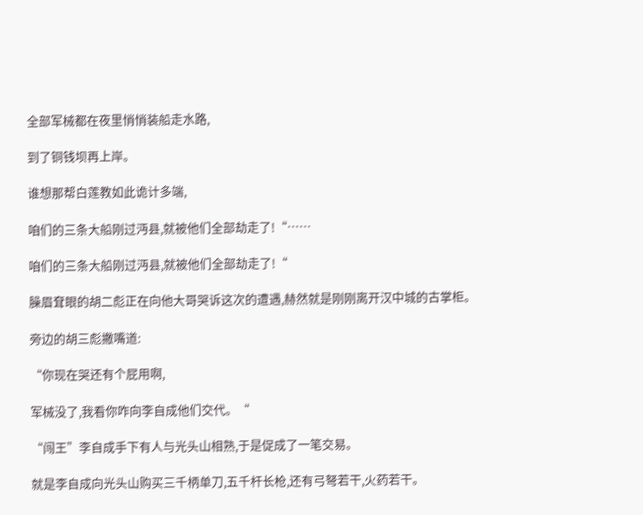全部军械都在夜里悄悄装船走水路,

到了铜钱坝再上岸。

谁想那帮白莲教如此诡计多端,

咱们的三条大船刚过沔县,就被他们全部劫走了!“……

咱们的三条大船刚过沔县,就被他们全部劫走了!“

臊眉耷眼的胡二彪正在向他大哥哭诉这次的遭遇,赫然就是刚刚离开汉中城的古掌柜。

旁边的胡三彪撇嘴道:

“你现在哭还有个屁用啊,

军械没了,我看你咋向李自成他们交代。“

“闯王”李自成手下有人与光头山相熟,于是促成了一笔交易。

就是李自成向光头山购买三千柄单刀,五千杆长枪,还有弓弩若干,火药若干。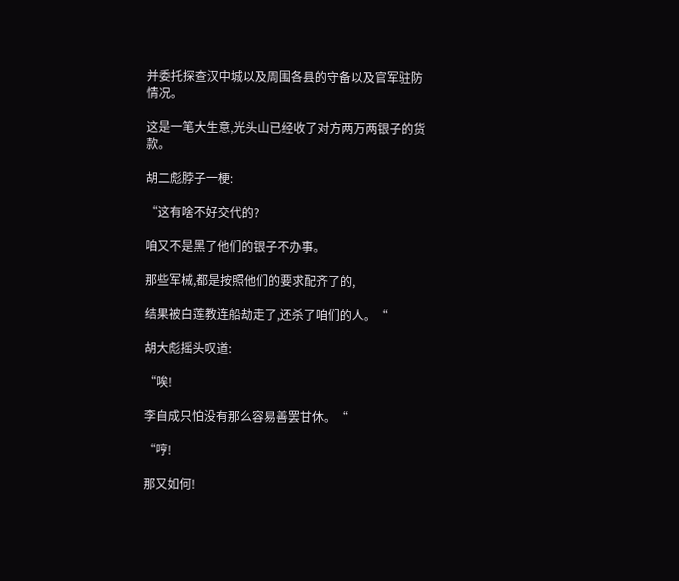并委托探查汉中城以及周围各县的守备以及官军驻防情况。

这是一笔大生意,光头山已经收了对方两万两银子的货款。

胡二彪脖子一梗:

“这有啥不好交代的?

咱又不是黑了他们的银子不办事。

那些军械,都是按照他们的要求配齐了的,

结果被白莲教连船劫走了,还杀了咱们的人。“

胡大彪摇头叹道:

“唉!

李自成只怕没有那么容易善罢甘休。“

“哼!

那又如何!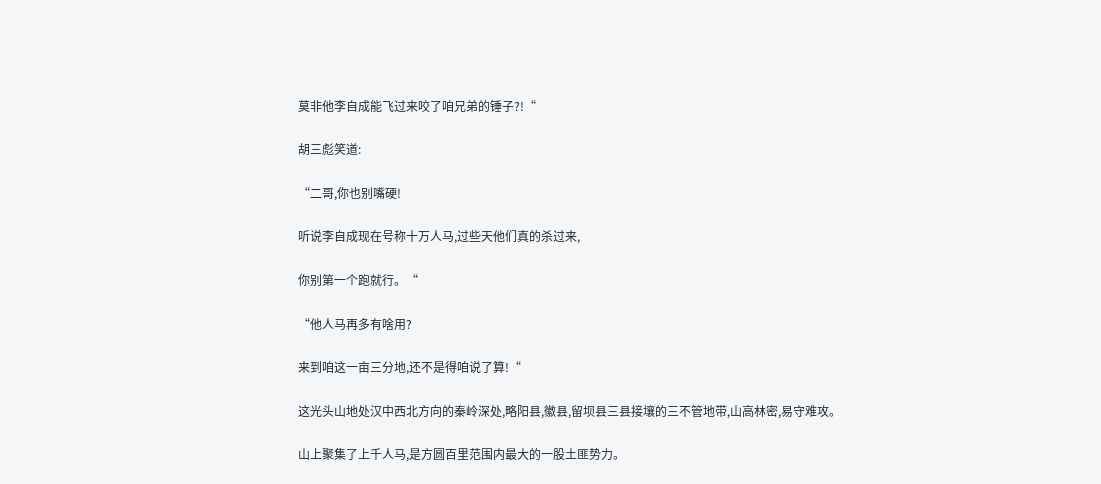莫非他李自成能飞过来咬了咱兄弟的锤子?!“

胡三彪笑道:

“二哥,你也别嘴硬!

听说李自成现在号称十万人马,过些天他们真的杀过来,

你别第一个跑就行。“

“他人马再多有啥用?

来到咱这一亩三分地,还不是得咱说了算!“

这光头山地处汉中西北方向的秦岭深处,略阳县,徽县,留坝县三县接壤的三不管地带,山高林密,易守难攻。

山上聚集了上千人马,是方圆百里范围内最大的一股土匪势力。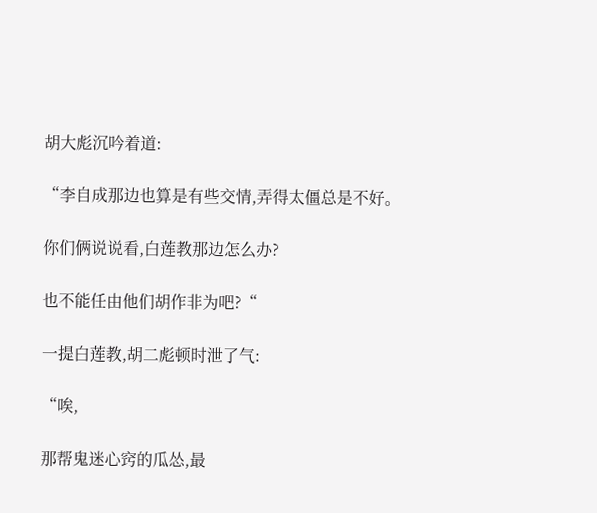胡大彪沉吟着道:

“李自成那边也算是有些交情,弄得太僵总是不好。

你们俩说说看,白莲教那边怎么办?

也不能任由他们胡作非为吧?“

一提白莲教,胡二彪顿时泄了气:

“唉,

那帮鬼迷心窍的瓜怂,最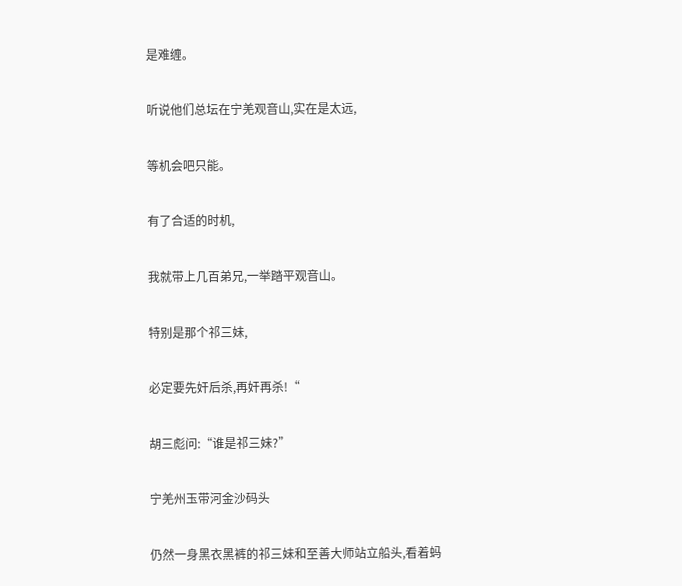是难缠。

听说他们总坛在宁羌观音山,实在是太远,

等机会吧只能。

有了合适的时机,

我就带上几百弟兄,一举踏平观音山。

特别是那个祁三妹,

必定要先奸后杀,再奸再杀!“

胡三彪问:“谁是祁三妹?”

宁羌州玉带河金沙码头

仍然一身黑衣黑裤的祁三妹和至善大师站立船头,看着蚂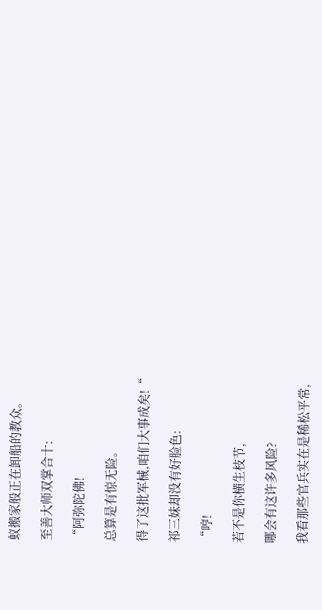蚁搬家般正在卸船的教众。

至善大师双掌合十:

“阿弥陀佛!

总算是有惊无险。

得了这批军械,咱们大事成矣!“

祁三妹却没有好脸色:

“哼!

若不是你横生枝节,

哪会有这许多风险?

我看那些官兵实在是稀松平常,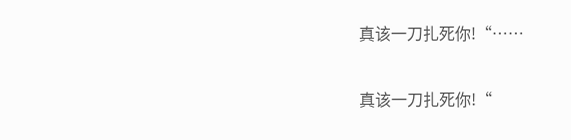真该一刀扎死你!“……

真该一刀扎死你!“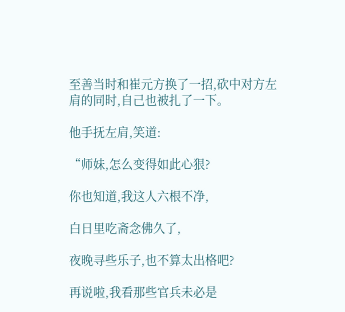至善当时和崔元方换了一招,砍中对方左肩的同时,自己也被扎了一下。

他手抚左肩,笑道:

“师妹,怎么变得如此心狠?

你也知道,我这人六根不净,

白日里吃斋念佛久了,

夜晚寻些乐子,也不算太出格吧?

再说啦,我看那些官兵未必是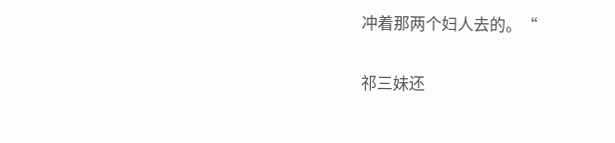冲着那两个妇人去的。“

祁三妹还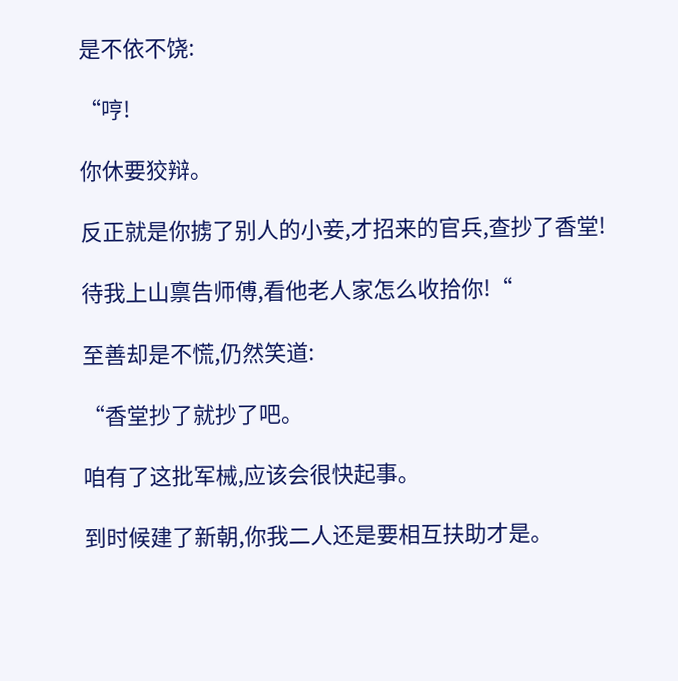是不依不饶:

“哼!

你休要狡辩。

反正就是你掳了别人的小妾,才招来的官兵,查抄了香堂!

待我上山禀告师傅,看他老人家怎么收拾你!“

至善却是不慌,仍然笑道:

“香堂抄了就抄了吧。

咱有了这批军械,应该会很快起事。

到时候建了新朝,你我二人还是要相互扶助才是。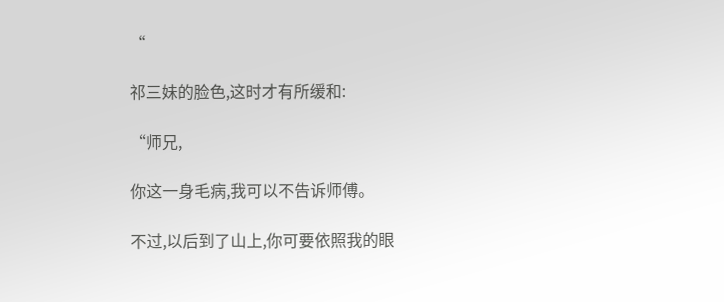“

祁三妹的脸色,这时才有所缓和:

“师兄,

你这一身毛病,我可以不告诉师傅。

不过,以后到了山上,你可要依照我的眼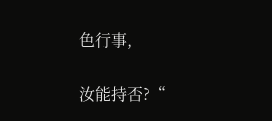色行事,

汝能持否?“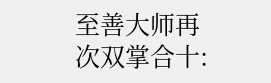至善大师再次双掌合十: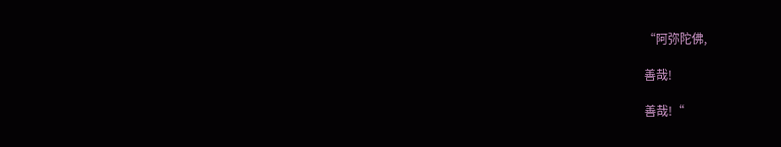“阿弥陀佛,

善哉!

善哉!“